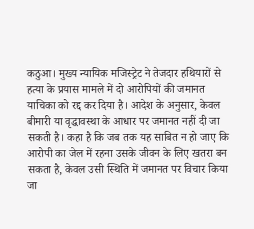कठुआ। मुख्य न्यायिक मजिस्ट्रेट ने तेजदार हथियारों से हत्या के प्रयास मामले में दो आरोपियों की जमानत याचिका को रद्द कर दिया है। आदेश के अनुसार, केवल बीमारी या वृद्धावस्था के आधार पर जमानत नहीं दी जा सकती है। कहा है कि जब तक यह साबित न हो जाए कि आरोपी का जेल में रहना उसके जीवन के लिए खतरा बन सकता है, केवल उसी स्थिति में जमानत पर विचार किया जा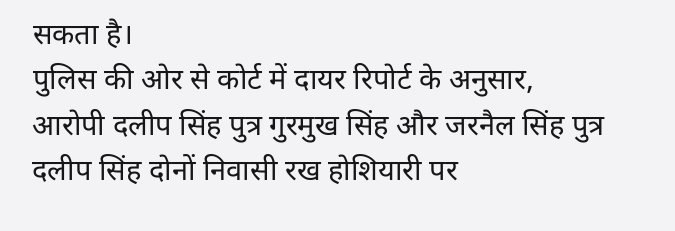सकता है।
पुलिस की ओर से कोर्ट में दायर रिपोर्ट के अनुसार, आरोपी दलीप सिंह पुत्र गुरमुख सिंह और जरनैल सिंह पुत्र दलीप सिंह दोनों निवासी रख होशियारी पर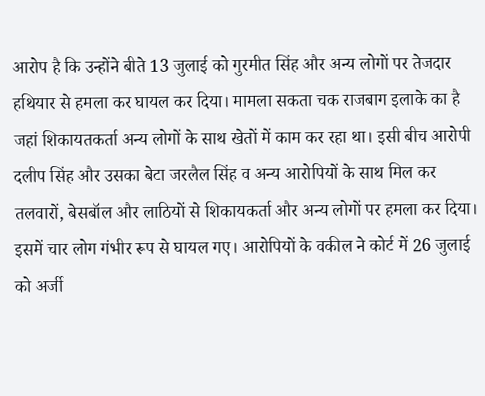आरोप है कि उन्होंने बीते 13 जुलाई को गुरमीत सिंह और अन्य लोगों पर तेजदार हथियार से हमला कर घायल कर दिया। मामला सकता चक राजबाग इलाके का है जहां शिकायतकर्ता अन्य लोगों के साथ खेतों में काम कर रहा था। इसी बीच आरोपी दलीप सिंह और उसका बेटा जरलैल सिंह व अन्य आरोपियों के साथ मिल कर तलवारों, बेसबॉल और लाठियों से शिकायकर्ता और अन्य लोगों पर हमला कर दिया। इसमें चार लोग गंभीर रूप से घायल गए। आरोपियों के वकील ने कोर्ट में 26 जुलाई को अर्जी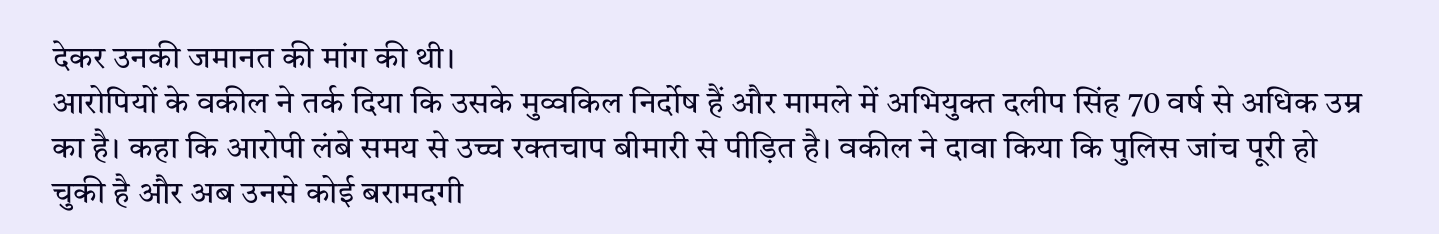देकर उनकी जमानत की मांग की थी।
आरोपियों के वकील ने तर्क दिया कि उसके मुव्वकिल निर्दोष हैं और मामले में अभियुक्त दलीप सिंह 70 वर्ष से अधिक उम्र का है। कहा कि आरोपी लंबे समय से उच्च रक्तचाप बीमारी से पीड़ित है। वकील ने दावा किया कि पुलिस जांच पूरी हो चुकी है और अब उनसे कोई बरामदगी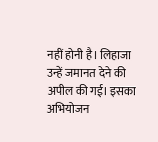नहीं होनी है। लिहाजा उन्हें जमानत देने की अपील की गई। इसका अभियोजन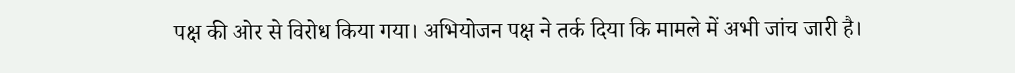पक्ष की ओर से विरोध किया गया। अभियोजन पक्ष ने तर्क दिया कि मामले में अभी जांच जारी है।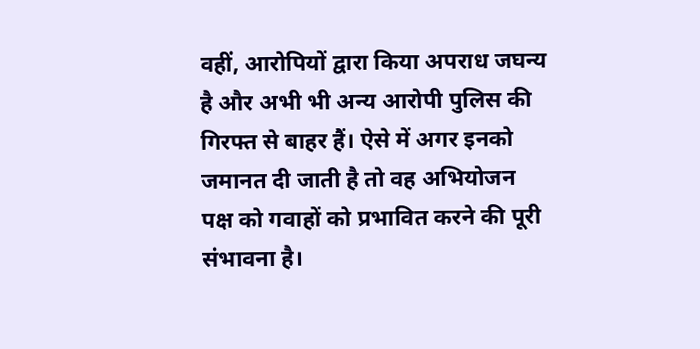वहीं, आरोपियों द्वारा किया अपराध जघन्य है और अभी भी अन्य आरोपी पुलिस की गिरफ्त से बाहर हैं। ऐसे में अगर इनको जमानत दी जाती है तो वह अभियोजन पक्ष को गवाहों को प्रभावित करने की पूरी संभावना है।